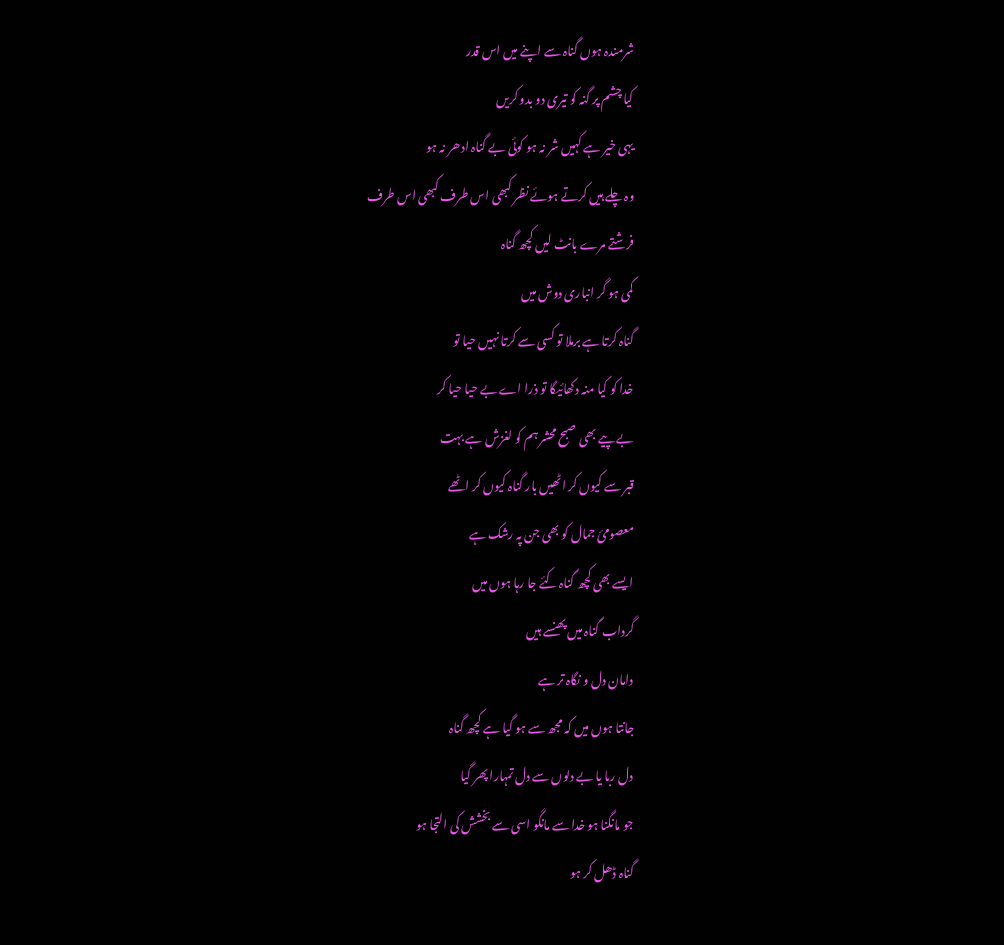شرمندہ ہوں گناہ سے اپنے میں اس قدر
کیا چشم پر گنہ کو تیری دو بدو کریں
یہی خیر ہے کہیں شر نہ ہو کوئی بے گناہ ادھر نہ ہو
وہ چلے ہیں کرتے ہوئے نظر کبھی اس طرف کبھی اس طرف
فرشتے مرے بانٹ لیں کچھ گناہ
کمی ہو گر انباری دوش میں
گناہ کرتا ہے برملا تو کسی سے کرتا نہیں حیا تو
خدا کو کیا منہ دکھائیگا تو ذرا اے بے حیا حیا کر
بے پیے بھی صبح محشر ہم کو لغزش ہے بہت
قبر سے کیوں کر اٹھیں بار گناہ کیوں کر اٹھے
معصومئ جمال کو بھی جن پہ رشک ہے
ایسے بھی کچھ گناہ کئے جا رہا ہوں میں
گرداب گناہ میں پھنسے ہیں
دامان دل و نگاہ تر ہے
جانتا ہوں میں کہ مجھ سے ہو گیا ہے کچھ گناہ
دل ربا یا بے دلوں سے دل تمہارا پھر گیا
جو مانگنا ہو خدا سے مانگو اسی سے بخشش کی التجا ہو
گناہ ڈھل کر ہو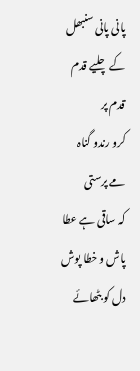پانی پانی سنبھل کے چلیے قدم قدم پر
کرو رندو گناہ مے پرستی
کہ ساقی ہے عطا پاش و خطا پوش
دل کو بٹھائے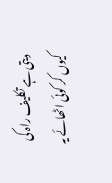دیتی ہے تکلیف راہ کی
کیوں کر کوئی اٹھائے یہ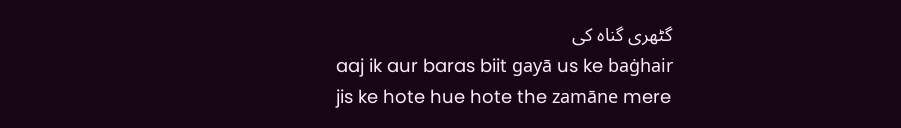گٹھری گناہ کی
aaj ik aur baras biit gayā us ke baġhair
jis ke hote hue hote the zamāne mere